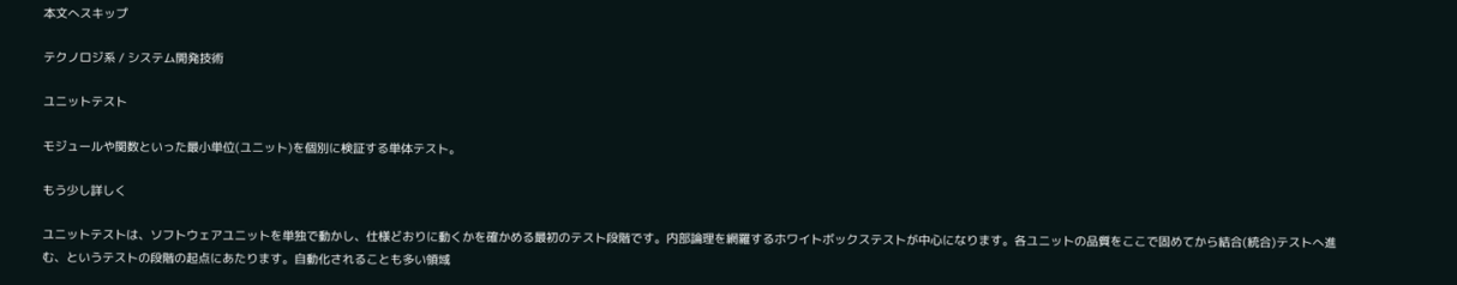本文へスキップ

テクノロジ系 / システム開発技術

ユニットテスト

モジュールや関数といった最小単位(ユニット)を個別に検証する単体テスト。

もう少し詳しく

ユニットテストは、ソフトウェアユニットを単独で動かし、仕様どおりに動くかを確かめる最初のテスト段階です。内部論理を網羅するホワイトボックステストが中心になります。各ユニットの品質をここで固めてから結合(統合)テストへ進む、というテストの段階の起点にあたります。自動化されることも多い領域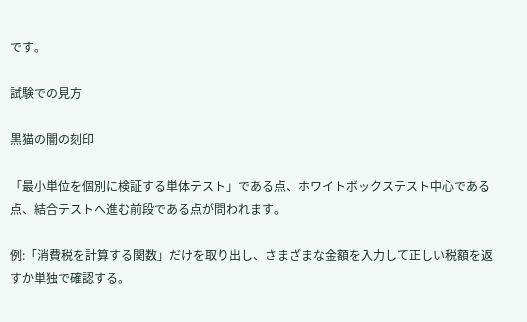です。

試験での見方

黒猫の闇の刻印

「最小単位を個別に検証する単体テスト」である点、ホワイトボックステスト中心である点、結合テストへ進む前段である点が問われます。

例:「消費税を計算する関数」だけを取り出し、さまざまな金額を入力して正しい税額を返すか単独で確認する。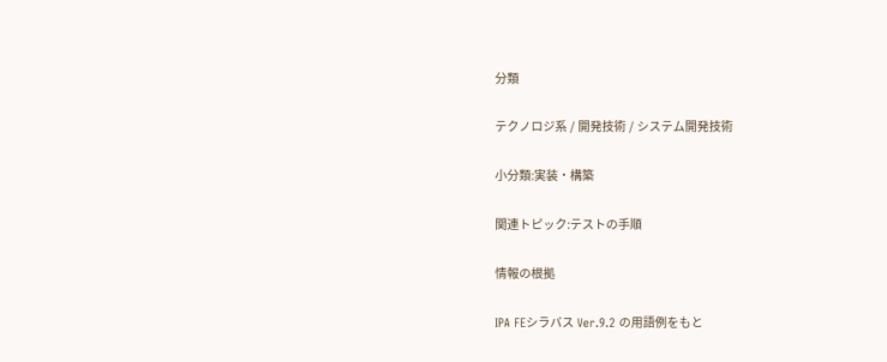分類

テクノロジ系 / 開発技術 / システム開発技術

小分類:実装・構築

関連トピック:テストの手順

情報の根拠

IPA FEシラバス Ver.9.2 の用語例をもと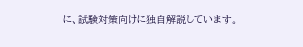に、試験対策向けに独自解説しています。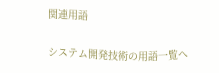関連用語

システム開発技術の用語一覧へ